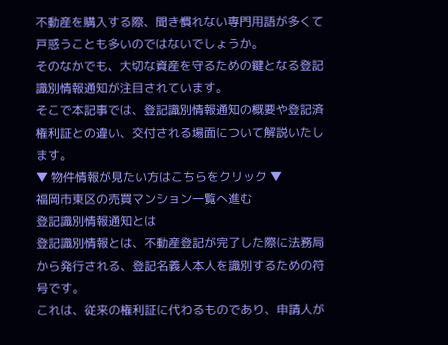不動産を購入する際、聞き慣れない専門用語が多くて戸惑うことも多いのではないでしょうか。
そのなかでも、大切な資産を守るための鍵となる登記識別情報通知が注目されています。
そこで本記事では、登記識別情報通知の概要や登記済権利証との違い、交付される場面について解説いたします。
▼ 物件情報が見たい方はこちらをクリック ▼
福岡市東区の売買マンション一覧へ進む
登記識別情報通知とは
登記識別情報とは、不動産登記が完了した際に法務局から発行される、登記名義人本人を識別するための符号です。
これは、従来の権利証に代わるものであり、申請人が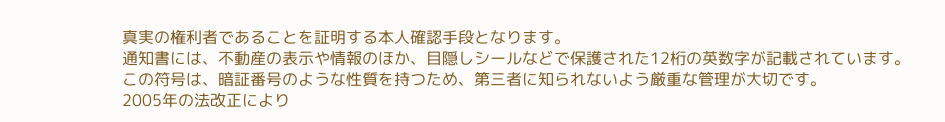真実の権利者であることを証明する本人確認手段となります。
通知書には、不動産の表示や情報のほか、目隠しシールなどで保護された12桁の英数字が記載されています。
この符号は、暗証番号のような性質を持つため、第三者に知られないよう厳重な管理が大切です。
2005年の法改正により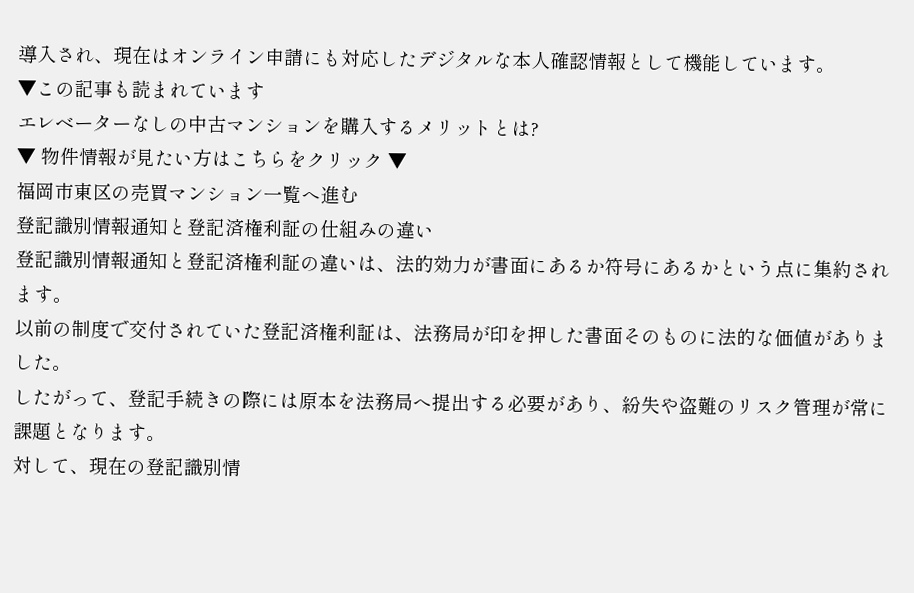導入され、現在はオンライン申請にも対応したデジタルな本人確認情報として機能しています。
▼この記事も読まれています
エレベーターなしの中古マンションを購入するメリットとは?
▼ 物件情報が見たい方はこちらをクリック ▼
福岡市東区の売買マンション一覧へ進む
登記識別情報通知と登記済権利証の仕組みの違い
登記識別情報通知と登記済権利証の違いは、法的効力が書面にあるか符号にあるかという点に集約されます。
以前の制度で交付されていた登記済権利証は、法務局が印を押した書面そのものに法的な価値がありました。
したがって、登記手続きの際には原本を法務局へ提出する必要があり、紛失や盗難のリスク管理が常に課題となります。
対して、現在の登記識別情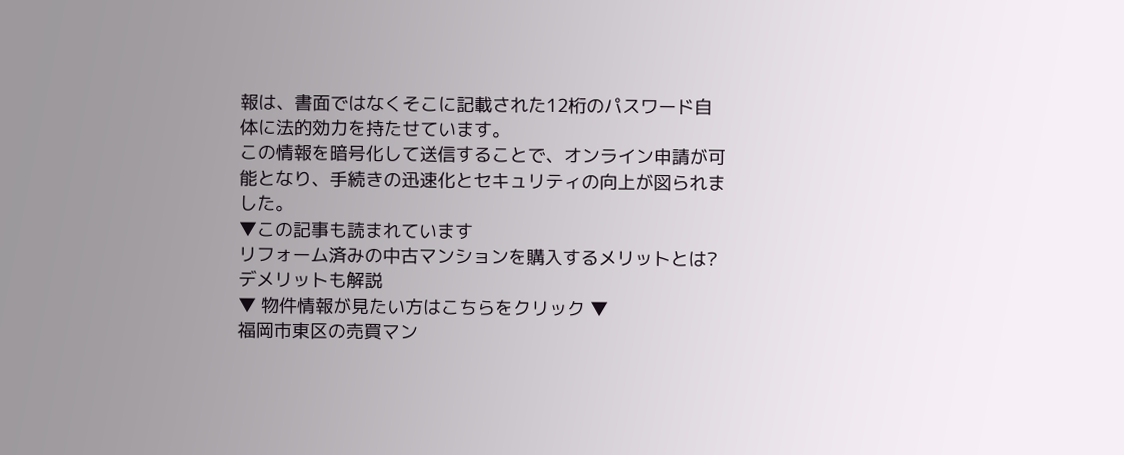報は、書面ではなくそこに記載された12桁のパスワード自体に法的効力を持たせています。
この情報を暗号化して送信することで、オンライン申請が可能となり、手続きの迅速化とセキュリティの向上が図られました。
▼この記事も読まれています
リフォーム済みの中古マンションを購入するメリットとは?デメリットも解説
▼ 物件情報が見たい方はこちらをクリック ▼
福岡市東区の売買マン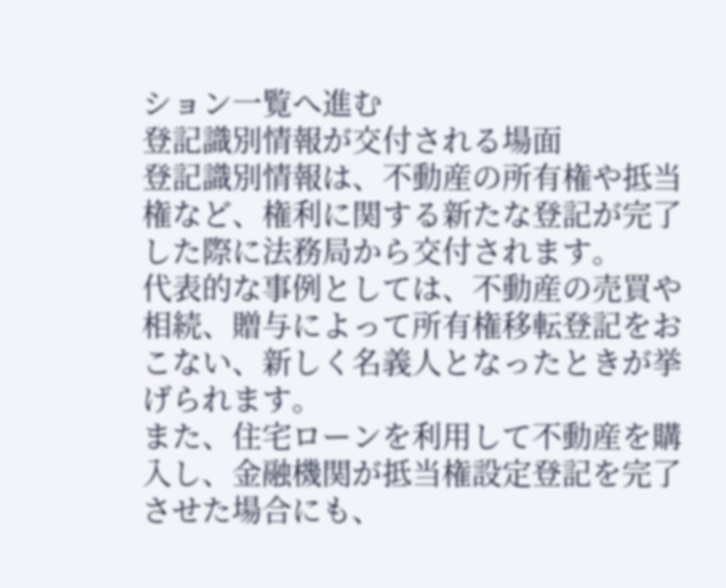ション一覧へ進む
登記識別情報が交付される場面
登記識別情報は、不動産の所有権や抵当権など、権利に関する新たな登記が完了した際に法務局から交付されます。
代表的な事例としては、不動産の売買や相続、贈与によって所有権移転登記をおこない、新しく名義人となったときが挙げられます。
また、住宅ローンを利用して不動産を購入し、金融機関が抵当権設定登記を完了させた場合にも、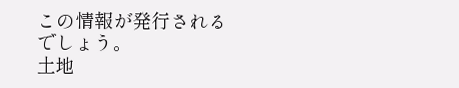この情報が発行されるでしょう。
土地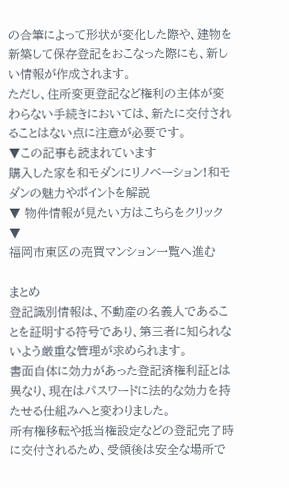の合筆によって形状が変化した際や、建物を新築して保存登記をおこなった際にも、新しい情報が作成されます。
ただし、住所変更登記など権利の主体が変わらない手続きにおいては、新たに交付されることはない点に注意が必要です。
▼この記事も読まれています
購入した家を和モダンにリノベーション!和モダンの魅力やポイントを解説
▼ 物件情報が見たい方はこちらをクリック ▼
福岡市東区の売買マンション一覧へ進む

まとめ
登記識別情報は、不動産の名義人であることを証明する符号であり、第三者に知られないよう厳重な管理が求められます。
書面自体に効力があった登記済権利証とは異なり、現在はパスワードに法的な効力を持たせる仕組みへと変わりました。
所有権移転や抵当権設定などの登記完了時に交付されるため、受領後は安全な場所で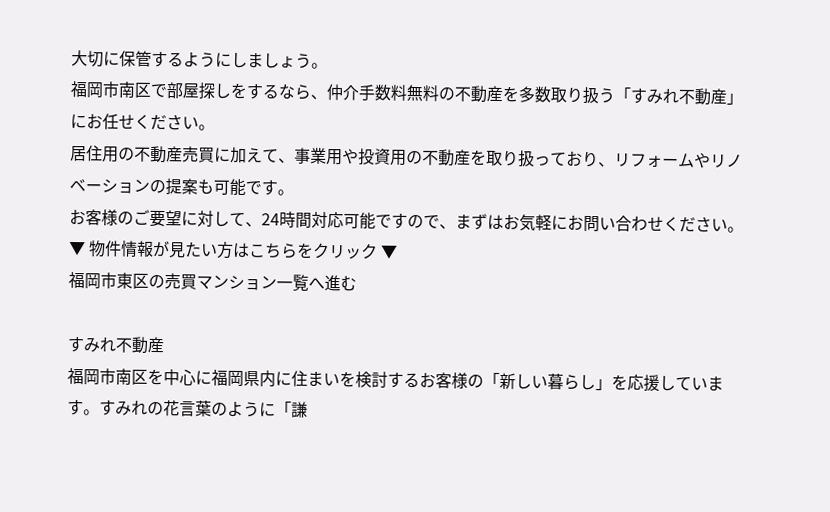大切に保管するようにしましょう。
福岡市南区で部屋探しをするなら、仲介手数料無料の不動産を多数取り扱う「すみれ不動産」にお任せください。
居住用の不動産売買に加えて、事業用や投資用の不動産を取り扱っており、リフォームやリノベーションの提案も可能です。
お客様のご要望に対して、24時間対応可能ですので、まずはお気軽にお問い合わせください。
▼ 物件情報が見たい方はこちらをクリック ▼
福岡市東区の売買マンション一覧へ進む

すみれ不動産
福岡市南区を中心に福岡県内に住まいを検討するお客様の「新しい暮らし」を応援しています。すみれの花言葉のように「謙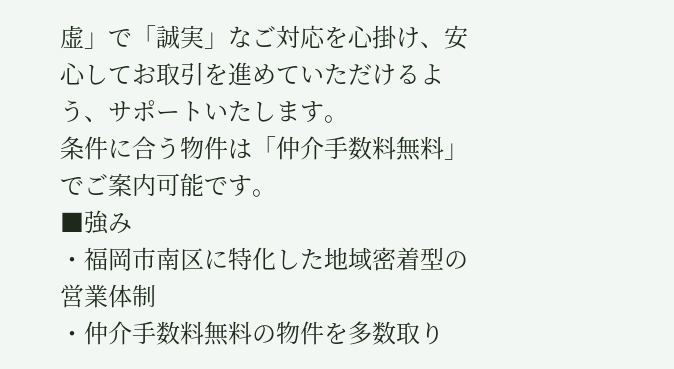虚」で「誠実」なご対応を心掛け、安心してお取引を進めていただけるよう、サポートいたします。
条件に合う物件は「仲介手数料無料」でご案内可能です。
■強み
・福岡市南区に特化した地域密着型の営業体制
・仲介手数料無料の物件を多数取り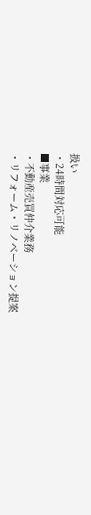扱い
・24時間対応可能
■事業
・不動産売買仲介業務
・リフォーム・リノベーション提案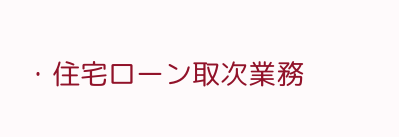・住宅ローン取次業務